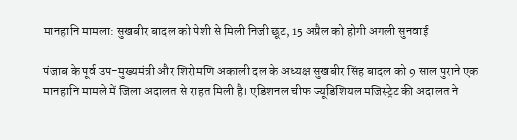मानहानि मामला: सुखबीर बादल को पेशी से मिली निजी छूट, 15 अप्रैल को होगी अगली सुनवाई

पंजाब के पूर्व उप-मुख्यमंत्री और शिरोमणि अकाली दल के अध्यक्ष सुखबीर सिंह बादल को 9 साल पुराने एक मानहानि मामले में जिला अदालत से राहत मिली है। एडिशनल चीफ ज्यूडिशियल मजिस्ट्रेट की अदालत ने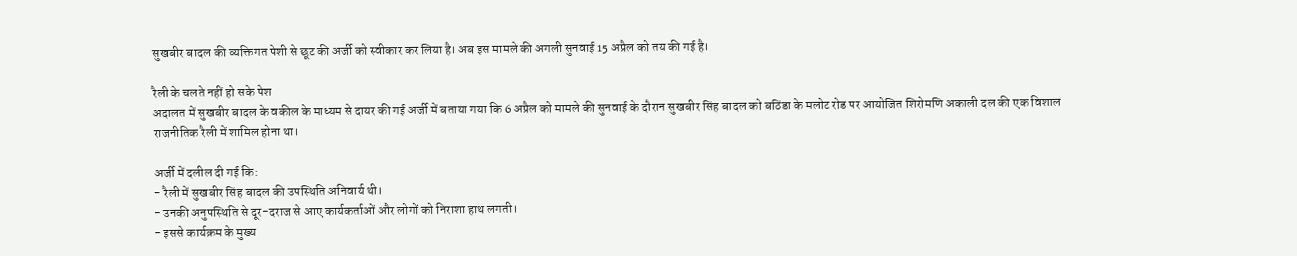सुखबीर बादल की व्यक्तिगत पेशी से छूट की अर्जी को स्वीकार कर लिया है। अब इस मामले की अगली सुनवाई 15 अप्रैल को तय की गई है।

रैली के चलते नहीं हो सके पेश
अदालत में सुखबीर बादल के वकील के माध्यम से दायर की गई अर्जी में बताया गया कि 6 अप्रैल को मामले की सुनवाई के दौरान सुखबीर सिंह बादल को बठिंडा के मलोट रोड पर आयोजित शिरोमणि अकाली दल की एक विशाल राजनीतिक रैली में शामिल होना था।

अर्जी में दलील दी गई कि:
- रैली में सुखबीर सिंह बादल की उपस्थिति अनिवार्य थी।
- उनकी अनुपस्थिति से दूर-दराज से आए कार्यकर्ताओं और लोगों को निराशा हाथ लगती।
- इससे कार्यक्रम के मुख्य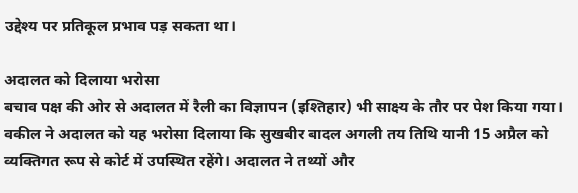उद्देश्य पर प्रतिकूल प्रभाव पड़ सकता था।

अदालत को दिलाया भरोसा
बचाव पक्ष की ओर से अदालत में रैली का विज्ञापन (इश्तिहार) भी साक्ष्य के तौर पर पेश किया गया। वकील ने अदालत को यह भरोसा दिलाया कि सुखबीर बादल अगली तय तिथि यानी 15 अप्रैल को व्यक्तिगत रूप से कोर्ट में उपस्थित रहेंगे। अदालत ने तथ्यों और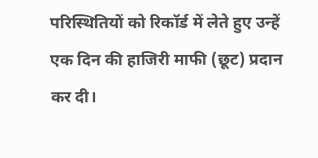परिस्थितियों को रिकॉर्ड में लेते हुए उन्हें एक दिन की हाजिरी माफी (छूट) प्रदान कर दी।